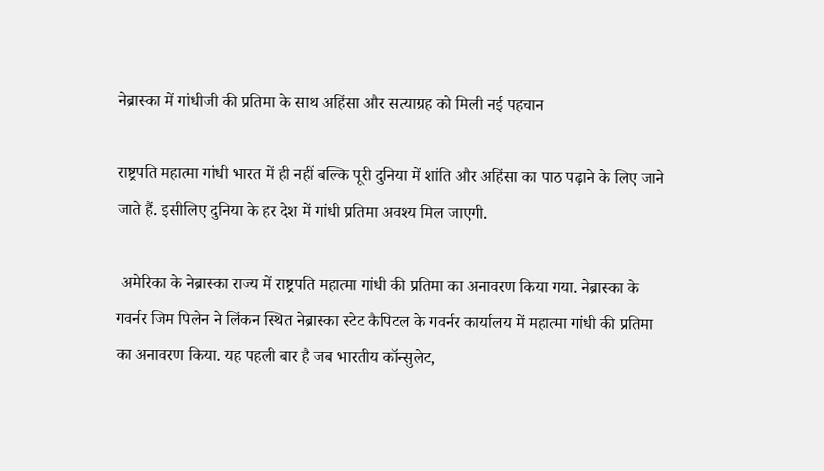नेब्रास्का में गांधीजी की प्रतिमा के साथ अहिंसा और सत्याग्रह को मिली नई पहचान

राष्ट्रपति महात्मा गांधी भारत में ही नहीं बल्कि पूरी दुनिया में शांति और अहिंसा का पाठ पढ़ाने के लिए जाने जाते हैं. इसीलिए दुनिया के हर देश में गांधी प्रतिमा अवश्य मिल जाएगी.

 अमेरिका के नेब्रास्का राज्य में राष्ट्रपति महात्मा गांधी की प्रतिमा का अनावरण किया गया. नेब्रास्का के गवर्नर जिम पिलेन ने लिंकन स्थित नेब्रास्का स्टेट कैपिटल के गवर्नर कार्यालय में महात्मा गांधी की प्रतिमा का अनावरण किया. यह पहली बार है जब भारतीय कॉन्सुलेट,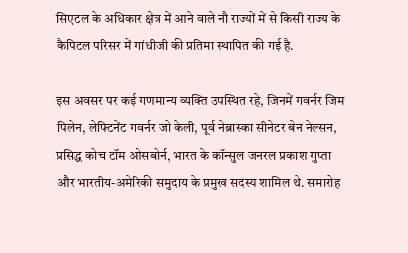सिएटल के अधिकार क्षेत्र में आने वाले नौ राज्यों में से किसी राज्य के कैपिटल परिसर में गांधीजी की प्रतिमा स्थापित की गई है.

इस अवसर पर कई गणमान्य व्यक्ति उपस्थित रहे, जिनमें गवर्नर जिम पिलेन, लेफ्टिनेंट गवर्नर जो केली, पूर्व नेब्रास्का सीनेटर बेन नेल्सन, प्रसिद्ध कोच टॉम ओसबोर्न, भारत के कॉन्सुल जनरल प्रकाश गुप्ता और भारतीय-अमेरिकी समुदाय के प्रमुख सदस्य शामिल थे. समारोह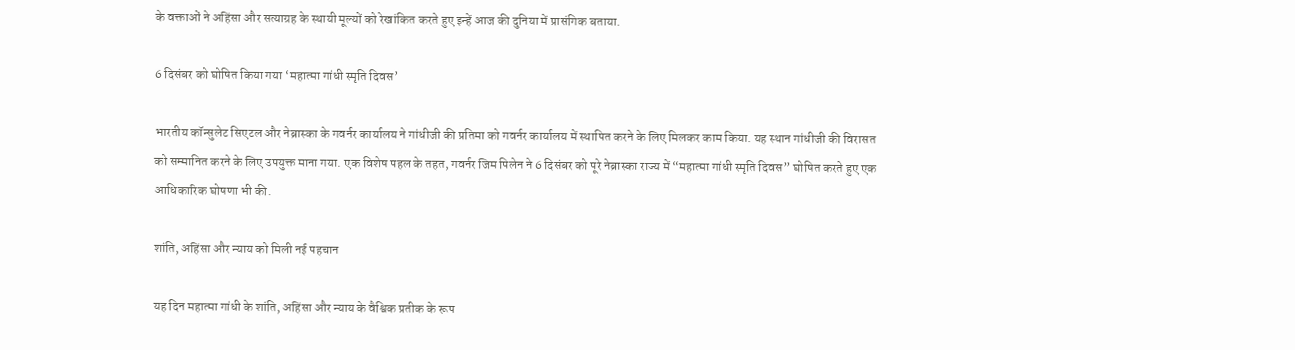के वक्ताओं ने अहिंसा और सत्याग्रह के स्थायी मूल्यों को रेखांकित करते हुए इन्हें आज की दुनिया में प्रासंगिक बताया.

6 दिसंबर को घोषित किया गया ‘महात्मा गांधी स्मृति दिवस’

भारतीय कॉन्सुलेट सिएटल और नेब्रास्का के गवर्नर कार्यालय ने गांधीजी की प्रतिमा को गवर्नर कार्यालय में स्थापित करने के लिए मिलकर काम किया. यह स्थान गांधीजी की विरासत को सम्मानित करने के लिए उपयुक्त माना गया. एक विशेष पहल के तहत, गवर्नर जिम पिलेन ने 6 दिसंबर को पूरे नेब्रास्का राज्य में “महात्मा गांधी स्मृति दिवस” घोषित करते हुए एक आधिकारिक घोषणा भी की.

शांति, अहिंसा और न्याय को मिली नई पहचान

यह दिन महात्मा गांधी के शांति, अहिंसा और न्याय के वैश्विक प्रतीक के रूप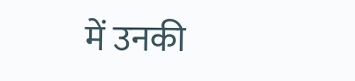में उनकी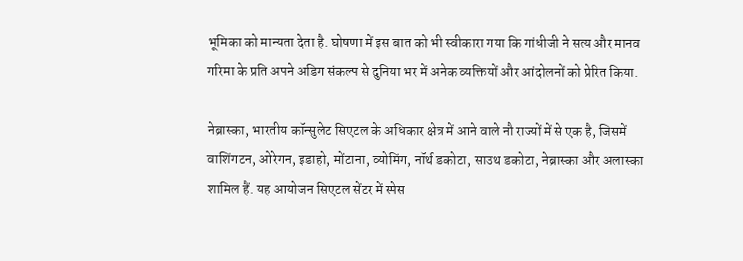भूमिका को मान्यता देता है. घोषणा में इस बात को भी स्वीकारा गया कि गांधीजी ने सत्य और मानव गरिमा के प्रति अपने अडिग संकल्प से दुनिया भर में अनेक व्यक्तियों और आंदोलनों को प्रेरित किया.

नेब्रास्का, भारतीय कॉन्सुलेट सिएटल के अधिकार क्षेत्र में आने वाले नौ राज्यों में से एक है, जिसमें वाशिंगटन, ओरेगन, इडाहो, मोंटाना, व्योमिंग, नॉर्थ डकोटा, साउथ डकोटा, नेब्रास्का और अलास्का शामिल हैं. यह आयोजन सिएटल सेंटर में स्पेस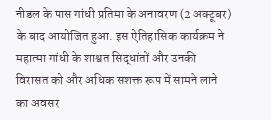नीडल के पास गांधी प्रतिमा के अनावरण (2 अक्टूबर) के बाद आयोजित हुआ. इस ऐतिहासिक कार्यक्रम ने महात्मा गांधी के शाश्वत सिद्धांतों और उनकी विरासत को और अधिक सशक्त रूप में सामने लाने का अवसर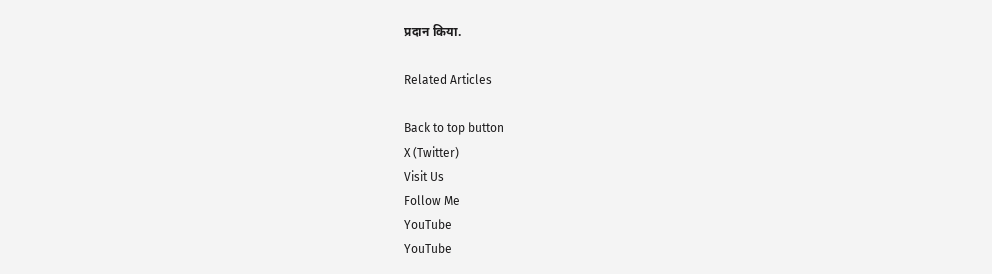प्रदान किया.

Related Articles

Back to top button
X (Twitter)
Visit Us
Follow Me
YouTube
YouTube